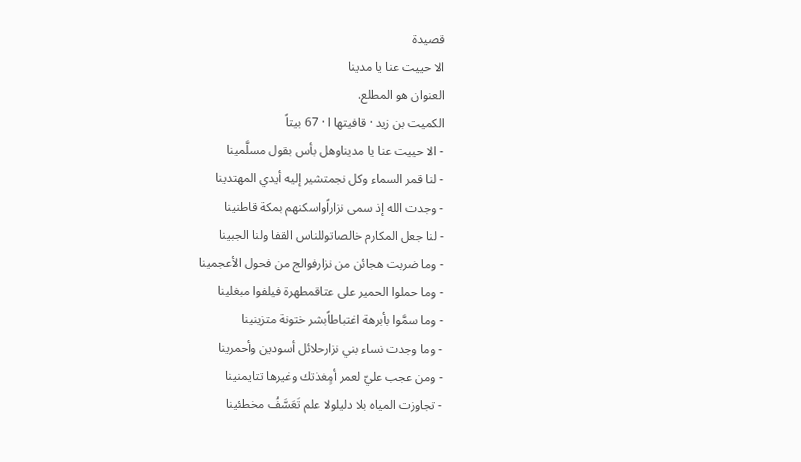قصيدة
الا حييت عنا يا مدينا
العنوان هو المطلع.
الكميت بن زيد · قافيتها ا · 67 بيتاً
- الا حييت عنا يا مديناوهل بأس بقول مسلَّمينا
- لنا قمر السماء وكل نجمتشير إليه أيدي المهتدينا
- وجدت الله إذ سمى نزاراًواسكنهم بمكة قاطنينا
- لنا جعل المكارم خالصاتوللناس القفا ولنا الجبينا
- وما ضربت هجائن من نزارفوالج من فحول الأعجمينا
- وما حملوا الحمير على عتاقمطهرة فيلفوا مبغلينا
- وما سمَّوا بأبرهة اغتباطاًبشر ختونة متزينينا
- وما وجدت نساء بني نزارحلائل أسودين وأحمرينا
- ومن عجب عليّ لعمر أمٍغذتك وغيرها تتايمنينا
- تجاوزت المياه بلا دليلولا علم تَعَسَّفُ مخطئينا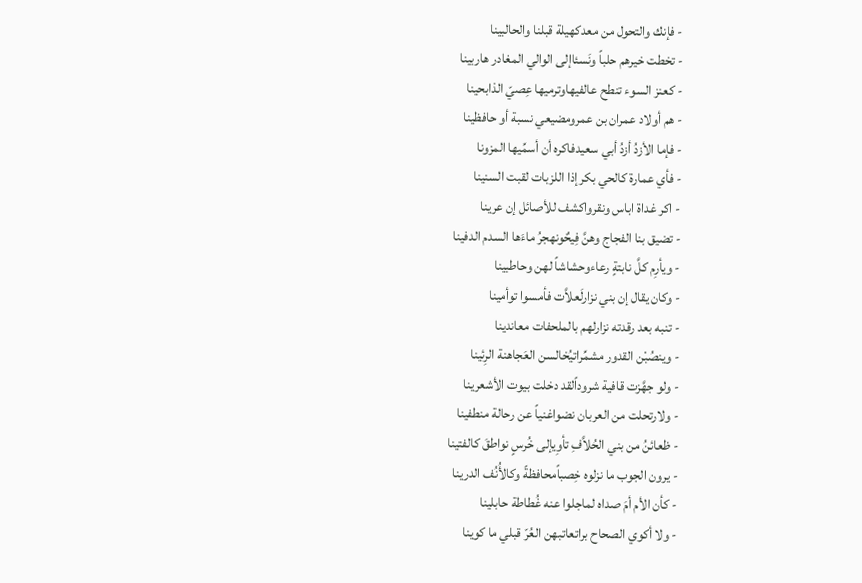- فإنك والتحول من معدكهيلة قبلنا والحالبينا
- تخطت خيرهم حلباً ونَسئاإلى الوالي المغادر هاربينا
- كعنز السوء تنطح عالفيهاوترميها عِصيّ الذابحينا
- هم أولاد عمران بن عمرومضيعي نسبة أو حافظينا
- فإما الأزدُ أزدُ أبي سعيدفاكره أن أسمِّيها المزونا
- فأي عمارة كالحي بكرإذا اللزبات لقبت السنينا
- اكر غداة اباس ونقرواكشف للأصائل إن عرينا
- تضيق بنا الفجاج وهنَّ فِيحٌونهجرُ ماءَها السدم الدفينا
- ويأرِم كلَّ نابتةٍ رعاءوحشاشاً لهن وحاطبينا
- وكان يقال إن بني نزارلَعلاَّت فأمسوا توأمينا
- تنبه بعد رقدته نزارلهم بالملحفات معاندينا
- وينصُبْن القدور مشمِّراتيُخالسن العَجاهنة الرِئينا
- ولو جهَّزت قافية شروداًلقد دخلت بيوت الأشعرينا
- ولارتحلت من العربان نضواغنياً عن رحالة منطفينا
- ظعائنُ من بني الحُلاَّفِ تأوِيإلى خُرسٍ نواطقَ كالفتينا
- يرون الجوب ما نزلوه خِصباًمحافظةً وكالأُنُف الدرينا
- كأن الأم أمَ صداه لماجلوا عنه غُطاطة حابلينا
- ولا أكوي الصحاح براتعاتبهن العُرّ قبلي ما كوينا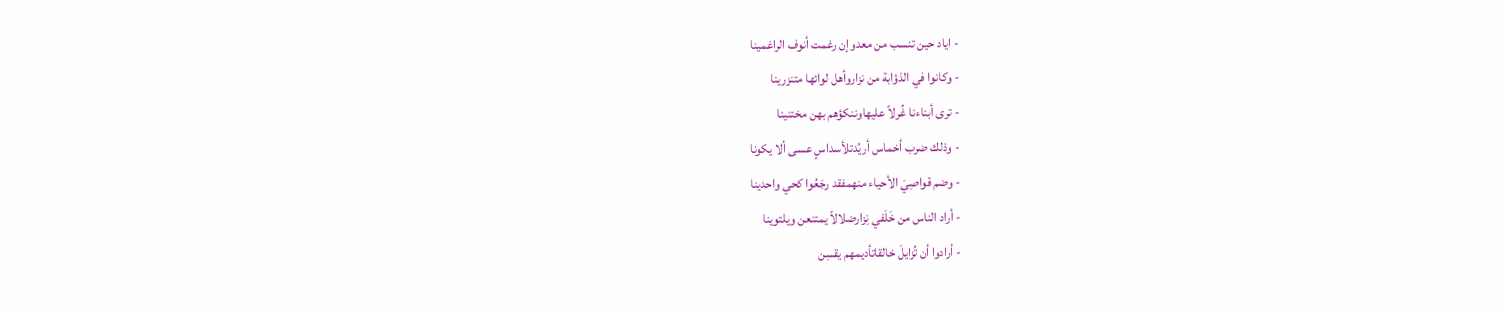- اياد حين تنسب من معدوإن رغمت أنوف الراغمينا
- وكانوا في الذؤابة من نزاروأهل لوائها متنزرينا
- ترى أبناءنا غُرلاً عليهاوننكؤهم بهن مختنينا
- وذلك ضرب أخماس أريُدتلأسداسٍ عسى ألا يكونا
- وضم قواصِيَ الأحياء منهمفقد رجَعُوا كحي واحدينا
- أراد الناس من خَلَفي نِزارضلالاً يمتنعن ويلتوينا
- أرادوا أن تُزايلَ خالقاتأديمهم يقسِن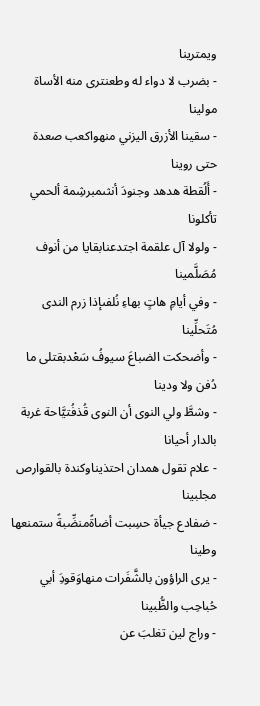ويمترينا
- بضرب لا دواء له وطعنترى منه الأساة مولينا
- سقينا الأزرق اليزني منهواكعب صعدة حتى روينا
- أَلُقطة هدهد وجنودَ أنثىمبرشِمة ألحمي تأكلونا
- ولولا آل علقمة اجتدعنابقايا من أنوف مُصَلَّمينا
- وفي أيامِ هاتٍ بهاءِ نُلفىإذا زرم الندى مُتَحلِّينا
- وأضحكت الضباعَ سيوفُ سَعْدبقتلى ما دُفن ولا ودينا
- وشطَّ ولي النوى أن النوى قُذفُتيَّاحة غربة بالدار أحيانا
- علام تقول همدان احتذيناوكندة بالقوارص مجلبينا
- ضفادع جيأة حسِبت أضاةًمنضِّبةً ستمنعها وطينا
- يرى الراؤون بالشَّفَرات منهاوَقودَِ أبي حُباحِب والظُّبينا
- وراج لين تغلبَ عن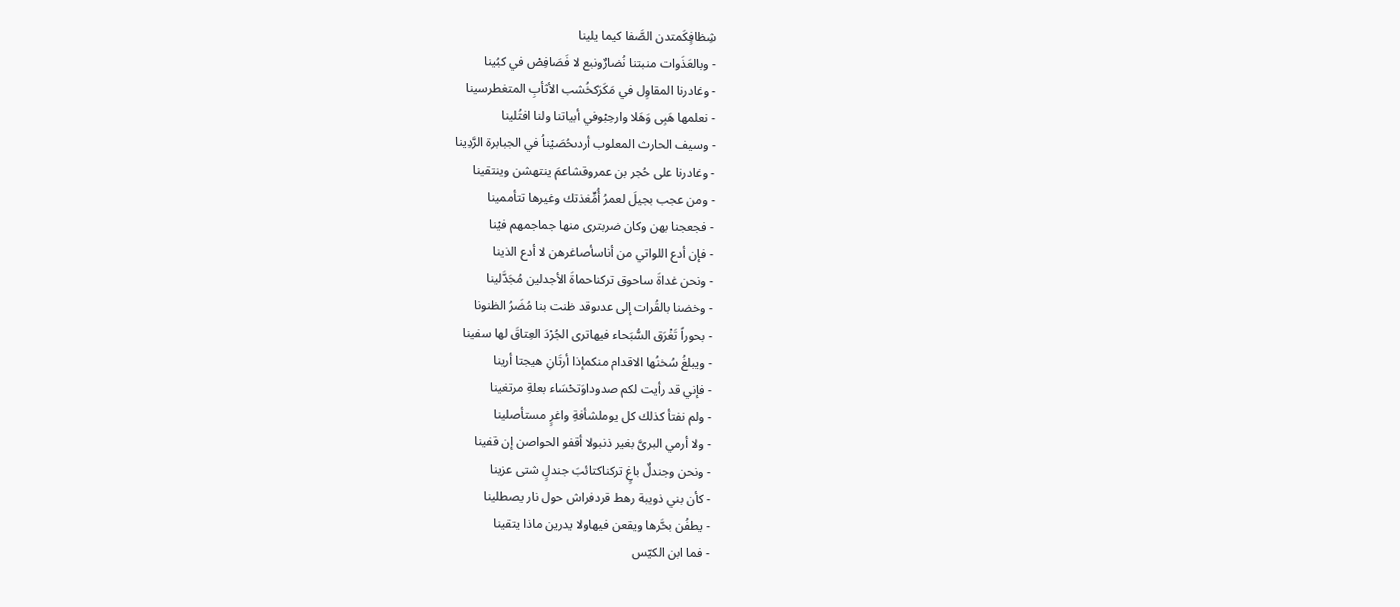شِظافٍكَمتدن الصَّفا كيما يلينا
- وبالعَذَوات منبتنا نُضارٌونبع لا فَصَافِصْ في كبُينا
- وغادرنا المقاوِل في مَكَرَكخُشب الأثأبِ المتغطرسينا
- نعلمها هَبِى وَهَلا وارحِبْوفي أبياتنا ولنا افتُلينا
- وسيف الحارث المعلوب أردىحُصَيْناُ في الجبابرة الرَّدِينا
- وغادرنا على حُجر بن عمروقشاعمَ ينتهشن وينتقينا
- ومن عجب بجيلَ لعمرُ أُمٍّغذتك وغيرها تتأممينا
- فجعجنا بهن وكان ضربترى منها جماجمهم فيْنا
- فإن أدع اللواتي من أناسأصاغرهن لا أدع الذينا
- ونحن غداةَ ساحوق تركناحماةَ الأجدلين مُجَدَّلينا
- وخضنا بالقُرات إلى عدىوقد ظنت بنا مُضَرُ الظنونا
- بحوراً تَغْرَق السُّبَحاء فيهاترى الجُرْدَ العِتاقَ لها سفينا
- ويبلغُ سُخنُها الاقدام منكمإذا أرتَانِ هيجتا أرينا
- فإني قد رأيت لكم صدوداوَتحْسَاء بعلةِ مرتغينا
- ولم نفتأ كذلك كل يوملشأفةِ واغرٍ مستأصلينا
- ولا أرمي البرىَّ بغير ذنبولا أقفو الحواصن إن قفينا
- ونحن وجندلٌ باغٍ تركناكتائبَ جندلٍ شتى عزينا
- كأن بني ذويبة رهط قردفراش حول نار يصطلينا
- يطفُن بحَّرها ويقعن فيهاولا يدرين ماذا يتقينا
- فما ابن الكيّس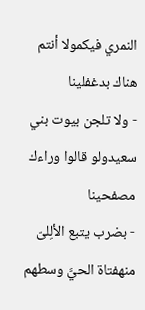النمري فيكمولا أنتم هناك بدغفلينا
- ولا تلجن بيوت بني سعيدولو قالوا وراءك مصفحينا
- بضرب يتبع الألِلىّ منهفتاة الحيَّ وسطهم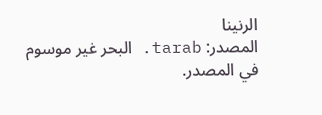الرنينا
المصدر: tarab. البحر غير موسوم في المصدر.